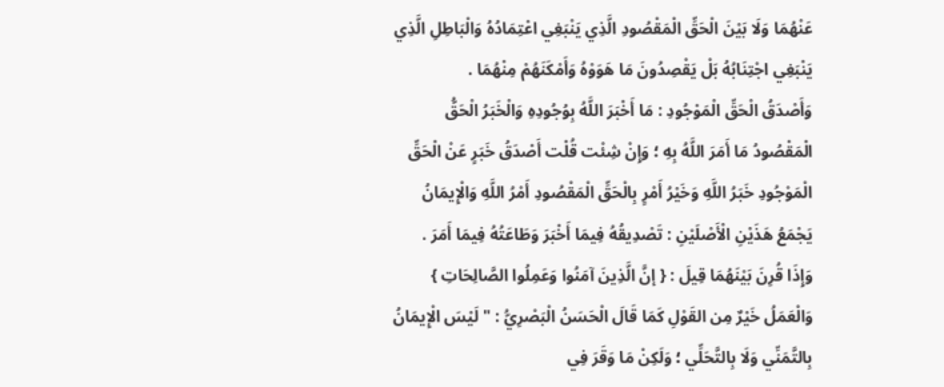عَنْهُمَا وَلَا بَيْنَ الْحَقِّ الْمَقْصُودِ الَّذِي يَنْبَغِي اعْتِمَادُهُ وَالْبَاطِلِ الَّذِي يَنْبَغِي اجْتِنَابُهُ بَلْ يَقْصِدُونَ مَا هَوَوْهُ وَأَمْكَنَهُمْ مِنْهُمَا .
وَأَصْدَقُ الْحَقِّ الْمَوْجُودِ : مَا أَخْبَرَ اللَّهُ بِوُجُودِهِ وَالْخَبَرُ الْحَقُّ الْمَقْصُودُ مَا أَمَرَ اللَّهُ بِهِ ؛ وَإِنْ شِئْت قُلْت أَصْدَقُ خَبَرٍ عَنْ الْحَقِّ الْمَوْجُودِ خَبَرُ اللَّهِ وَخَيْرُ أَمْرٍ بِالْحَقِّ الْمَقْصُودِ أَمْرُ اللَّهِ وَالْإِيمَانُ يَجْمَعُ هَذَيْنِ الْأَصْلَيْنِ : تَصْدِيقُهُ فِيمَا أَخْبَرَ وَطَاعَتُهُ فِيمَا أَمَرَ .
وَإِذَا قُرِنَ بَيْنَهُمَا قِيلَ : { إنَّ الَّذِينَ آمَنُوا وَعَمِلُوا الصَّالِحَاتِ } وَالْعَمَلُ خَيْرٌ مِن القَوْلِ كَمَا قَالَ الْحَسَنُ الْبَصْرِيُّ : " لَيْسَ الْإِيمَانُ بِالتَّمَنِّي وَلَا بِالتَّحَلِّي ؛ وَلَكِنْ مَا وَقَرَ فِي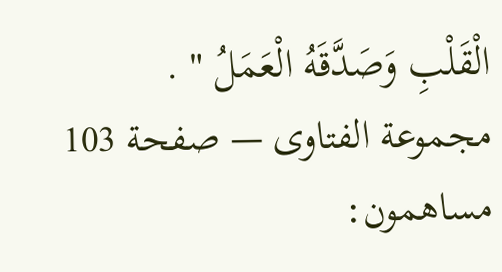الْقَلْبِ وَصَدَّقَهُ الْعَمَلُ " .
مجموعة الفتاوى — صفحة 103
مساهمون: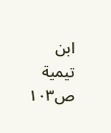ابن تيمية
ص١٠٣